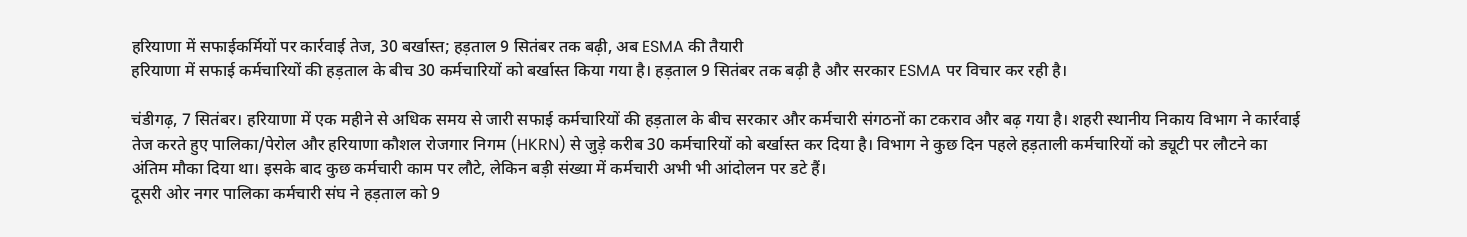हरियाणा में सफाईकर्मियों पर कार्रवाई तेज, 30 बर्खास्त; हड़ताल 9 सितंबर तक बढ़ी, अब ESMA की तैयारी
हरियाणा में सफाई कर्मचारियों की हड़ताल के बीच 30 कर्मचारियों को बर्खास्त किया गया है। हड़ताल 9 सितंबर तक बढ़ी है और सरकार ESMA पर विचार कर रही है।

चंडीगढ़, 7 सितंबर। हरियाणा में एक महीने से अधिक समय से जारी सफाई कर्मचारियों की हड़ताल के बीच सरकार और कर्मचारी संगठनों का टकराव और बढ़ गया है। शहरी स्थानीय निकाय विभाग ने कार्रवाई तेज करते हुए पालिका/पेरोल और हरियाणा कौशल रोजगार निगम (HKRN) से जुड़े करीब 30 कर्मचारियों को बर्खास्त कर दिया है। विभाग ने कुछ दिन पहले हड़ताली कर्मचारियों को ड्यूटी पर लौटने का अंतिम मौका दिया था। इसके बाद कुछ कर्मचारी काम पर लौटे, लेकिन बड़ी संख्या में कर्मचारी अभी भी आंदोलन पर डटे हैं।
दूसरी ओर नगर पालिका कर्मचारी संघ ने हड़ताल को 9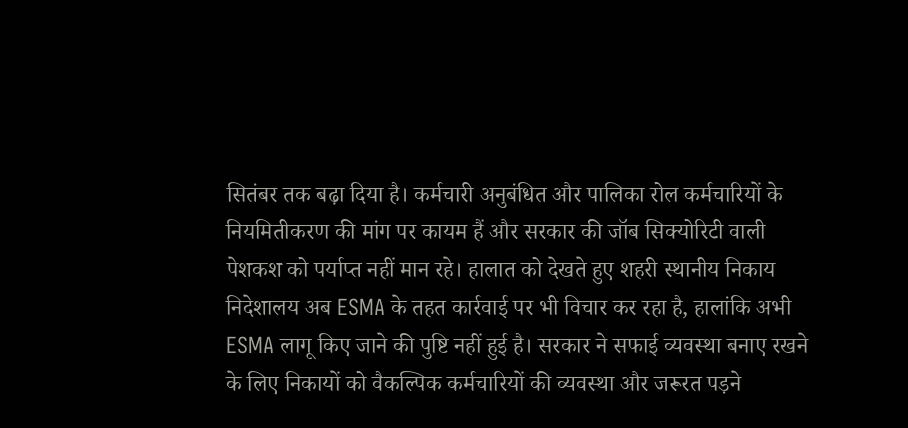सितंबर तक बढ़ा दिया है। कर्मचारी अनुबंधित और पालिका रोल कर्मचारियों के नियमितीकरण की मांग पर कायम हैं और सरकार की जॉब सिक्योरिटी वाली पेशकश को पर्याप्त नहीं मान रहे। हालात को देखते हुए शहरी स्थानीय निकाय निदेशालय अब ESMA के तहत कार्रवाई पर भी विचार कर रहा है, हालांकि अभी ESMA लागू किए जाने की पुष्टि नहीं हुई है। सरकार ने सफाई व्यवस्था बनाए रखने के लिए निकायों को वैकल्पिक कर्मचारियों की व्यवस्था और जरूरत पड़ने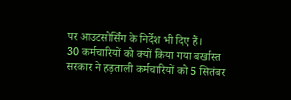पर आउटसोर्सिंग के निर्देश भी दिए हैं।
30 कर्मचारियों को क्यों किया गया बर्खास्त
सरकार ने हड़ताली कर्मचारियों को 5 सितंबर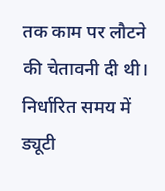तक काम पर लौटने की चेतावनी दी थी। निर्धारित समय में ड्यूटी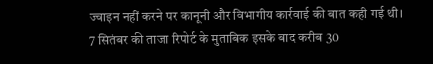ज्वाइन नहीं करने पर कानूनी और विभागीय कार्रवाई की बात कही गई थी।
7 सितंबर की ताजा रिपोर्ट के मुताबिक इसके बाद करीब 30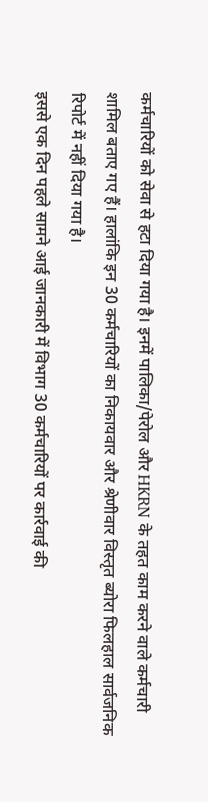कर्मचारियों को सेवा से हटा दिया गया है। इनमें पालिका/पेरोल और HKRN के तहत काम करने वाले कर्मचारी शामिल बताए गए हैं। हालांकि इन 30 कर्मचारियों का निकायवार और श्रेणीवार विस्तृत ब्योरा फिलहाल सार्वजनिक रिपोर्ट में नहीं दिया गया है।
इससे एक दिन पहले सामने आई जानकारी में विभाग 30 कर्मचारियों पर कार्रवाई की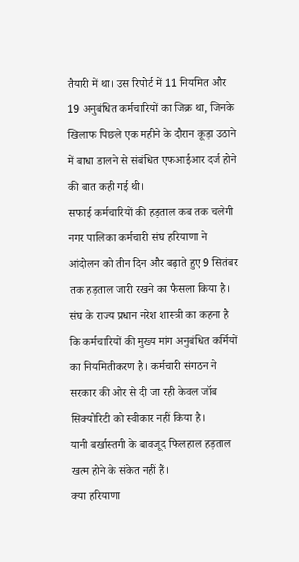तैयारी में था। उस रिपोर्ट में 11 नियमित और 19 अनुबंधित कर्मचारियों का जिक्र था, जिनके खिलाफ पिछले एक महीने के दौरान कूड़ा उठाने में बाधा डालने से संबंधित एफआईआर दर्ज होने की बात कही गई थी।
सफाई कर्मचारियों की हड़ताल कब तक चलेगी
नगर पालिका कर्मचारी संघ हरियाणा ने आंदोलन को तीन दिन और बढ़ाते हुए 9 सितंबर तक हड़ताल जारी रखने का फैसला किया है।
संघ के राज्य प्रधान नरेश शास्त्री का कहना है कि कर्मचारियों की मुख्य मांग अनुबंधित कर्मियों का नियमितीकरण है। कर्मचारी संगठन ने सरकार की ओर से दी जा रही केवल जॉब सिक्योरिटी को स्वीकार नहीं किया है।
यानी बर्खास्तगी के बावजूद फिलहाल हड़ताल खत्म होने के संकेत नहीं हैं।
क्या हरियाणा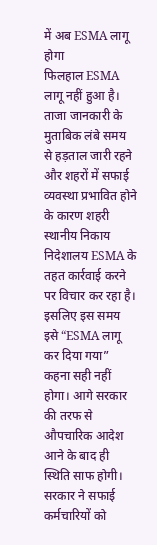में अब ESMA लागू होगा
फिलहाल ESMA लागू नहीं हुआ है। ताजा जानकारी के मुताबिक लंबे समय से हड़ताल जारी रहने और शहरों में सफाई व्यवस्था प्रभावित होने के कारण शहरी स्थानीय निकाय निदेशालय ESMA के तहत कार्रवाई करने पर विचार कर रहा है।
इसलिए इस समय इसे “ESMA लागू कर दिया गया” कहना सही नहीं होगा। आगे सरकार की तरफ से औपचारिक आदेश आने के बाद ही स्थिति साफ होगी।
सरकार ने सफाई कर्मचारियों को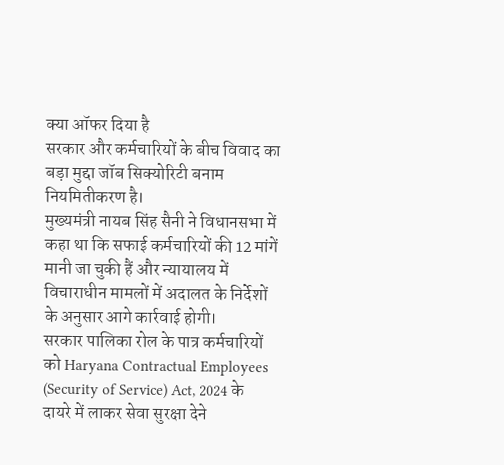क्या ऑफर दिया है
सरकार और कर्मचारियों के बीच विवाद का बड़ा मुद्दा जॉब सिक्योरिटी बनाम नियमितीकरण है।
मुख्यमंत्री नायब सिंह सैनी ने विधानसभा में कहा था कि सफाई कर्मचारियों की 12 मांगें मानी जा चुकी हैं और न्यायालय में विचाराधीन मामलों में अदालत के निर्देशों के अनुसार आगे कार्रवाई होगी।
सरकार पालिका रोल के पात्र कर्मचारियों को Haryana Contractual Employees (Security of Service) Act, 2024 के दायरे में लाकर सेवा सुरक्षा देने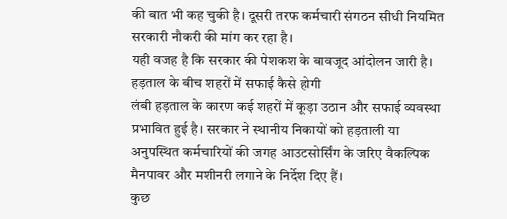की बात भी कह चुकी है। दूसरी तरफ कर्मचारी संगठन सीधी नियमित सरकारी नौकरी की मांग कर रहा है।
यही वजह है कि सरकार की पेशकश के बावजूद आंदोलन जारी है।
हड़ताल के बीच शहरों में सफाई कैसे होगी
लंबी हड़ताल के कारण कई शहरों में कूड़ा उठान और सफाई व्यवस्था प्रभावित हुई है। सरकार ने स्थानीय निकायों को हड़ताली या अनुपस्थित कर्मचारियों की जगह आउटसोर्सिंग के जरिए वैकल्पिक मैनपावर और मशीनरी लगाने के निर्देश दिए हैं।
कुछ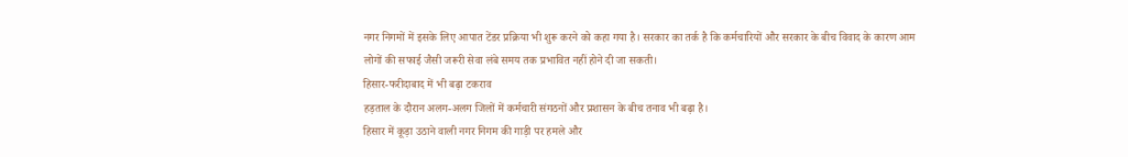नगर निगमों में इसके लिए आपात टेंडर प्रक्रिया भी शुरू करने को कहा गया है। सरकार का तर्क है कि कर्मचारियों और सरकार के बीच विवाद के कारण आम लोगों की सफाई जैसी जरूरी सेवा लंबे समय तक प्रभावित नहीं होने दी जा सकती।
हिसार-फरीदाबाद में भी बढ़ा टकराव
हड़ताल के दौरान अलग-अलग जिलों में कर्मचारी संगठनों और प्रशासन के बीच तनाव भी बढ़ा है।
हिसार में कूड़ा उठाने वाली नगर निगम की गाड़ी पर हमले और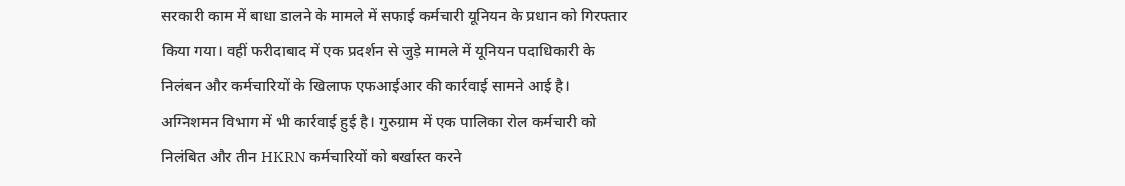सरकारी काम में बाधा डालने के मामले में सफाई कर्मचारी यूनियन के प्रधान को गिरफ्तार किया गया। वहीं फरीदाबाद में एक प्रदर्शन से जुड़े मामले में यूनियन पदाधिकारी के निलंबन और कर्मचारियों के खिलाफ एफआईआर की कार्रवाई सामने आई है।
अग्निशमन विभाग में भी कार्रवाई हुई है। गुरुग्राम में एक पालिका रोल कर्मचारी को निलंबित और तीन HKRN कर्मचारियों को बर्खास्त करने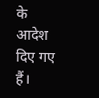के आदेश दिए गए हैं।